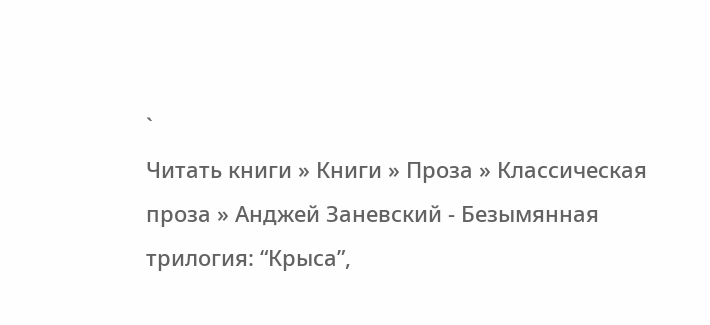`
Читать книги » Книги » Проза » Классическая проза » Анджей Заневский - Безымянная трилогия: “Крыса”,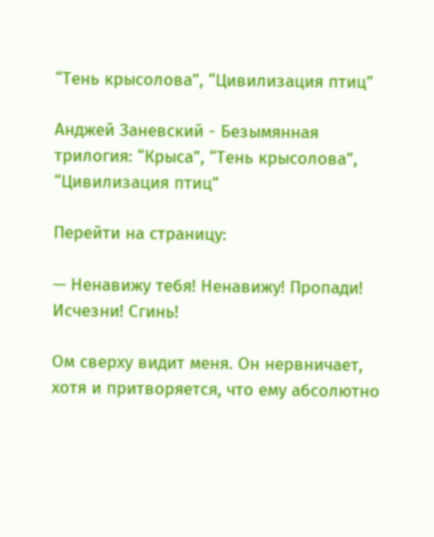“Тень крысолова”, “Цивилизация птиц”

Анджей Заневский - Безымянная трилогия: “Крыса”, “Тень крысолова”, “Цивилизация птиц”

Перейти на страницу:

— Ненавижу тебя! Ненавижу! Пропади! Исчезни! Сгинь!

Ом сверху видит меня. Он нервничает, хотя и притворяется, что ему абсолютно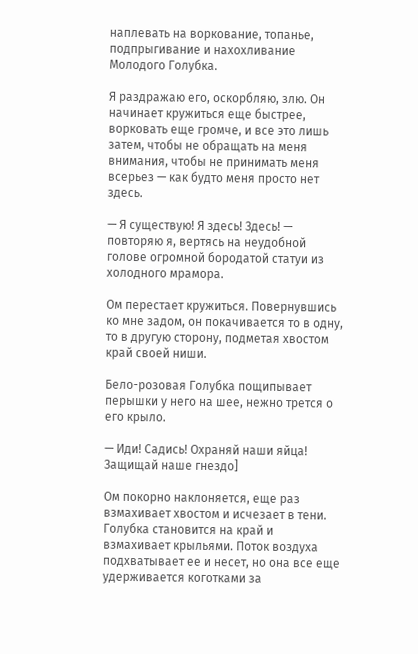наплевать на воркование, топанье, подпрыгивание и нахохливание Молодого Голубка.

Я раздражаю его, оскорбляю, злю. Он начинает кружиться еще быстрее, ворковать еще громче, и все это лишь затем, чтобы не обращать на меня внимания, чтобы не принимать меня всерьез — как будто меня просто нет здесь.

— Я существую! Я здесь! Здесь! — повторяю я, вертясь на неудобной голове огромной бородатой статуи из холодного мрамора.

Ом перестает кружиться. Повернувшись ко мне задом, он покачивается то в одну, то в другую сторону, подметая хвостом край своей ниши.

Бело-розовая Голубка пощипывает перышки у него на шее, нежно трется о его крыло.

— Иди! Садись! Охраняй наши яйца! Защищай наше гнездо]

Ом покорно наклоняется, еще раз взмахивает хвостом и исчезает в тени. Голубка становится на край и взмахивает крыльями. Поток воздуха подхватывает ее и несет, но она все еще удерживается коготками за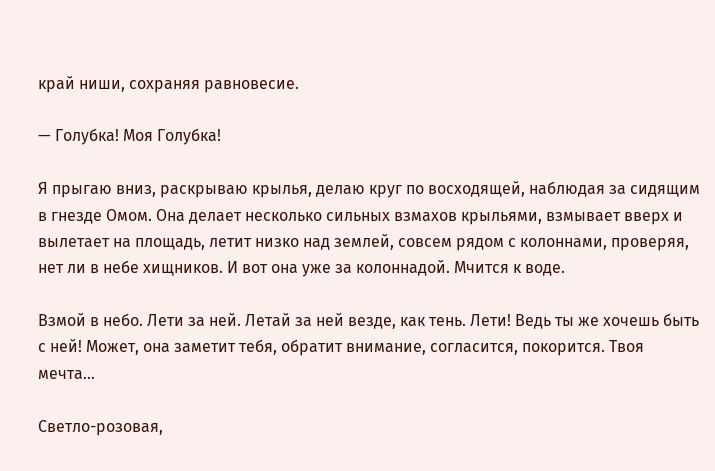край ниши, сохраняя равновесие.

— Голубка! Моя Голубка!

Я прыгаю вниз, раскрываю крылья, делаю круг по восходящей, наблюдая за сидящим в гнезде Омом. Она делает несколько сильных взмахов крыльями, взмывает вверх и вылетает на площадь, летит низко над землей, совсем рядом с колоннами, проверяя, нет ли в небе хищников. И вот она уже за колоннадой. Мчится к воде.

Взмой в небо. Лети за ней. Летай за ней везде, как тень. Лети! Ведь ты же хочешь быть с ней! Может, она заметит тебя, обратит внимание, согласится, покорится. Твоя мечта…

Светло-розовая,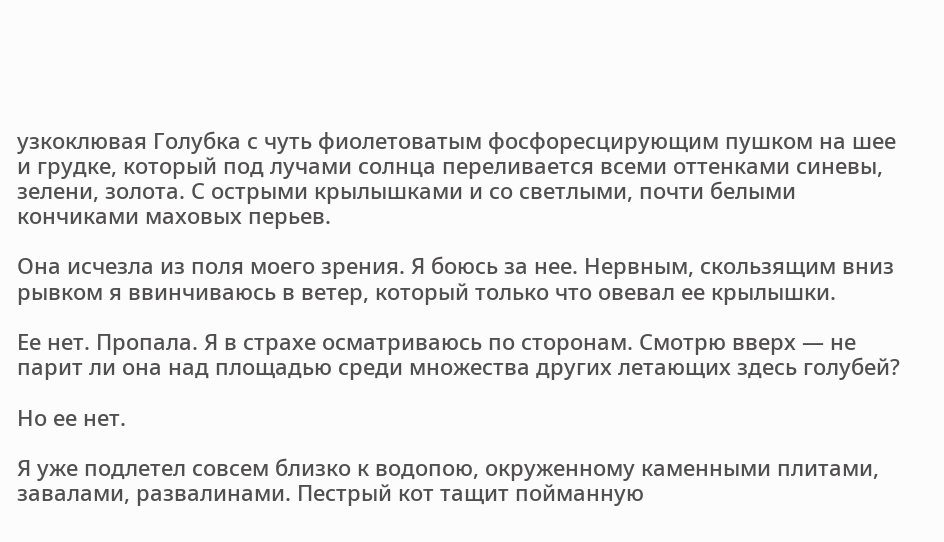узкоклювая Голубка с чуть фиолетоватым фосфоресцирующим пушком на шее и грудке, который под лучами солнца переливается всеми оттенками синевы, зелени, золота. С острыми крылышками и со светлыми, почти белыми кончиками маховых перьев.

Она исчезла из поля моего зрения. Я боюсь за нее. Нервным, скользящим вниз рывком я ввинчиваюсь в ветер, который только что овевал ее крылышки.

Ее нет. Пропала. Я в страхе осматриваюсь по сторонам. Смотрю вверх — не парит ли она над площадью среди множества других летающих здесь голубей?

Но ее нет.

Я уже подлетел совсем близко к водопою, окруженному каменными плитами, завалами, развалинами. Пестрый кот тащит пойманную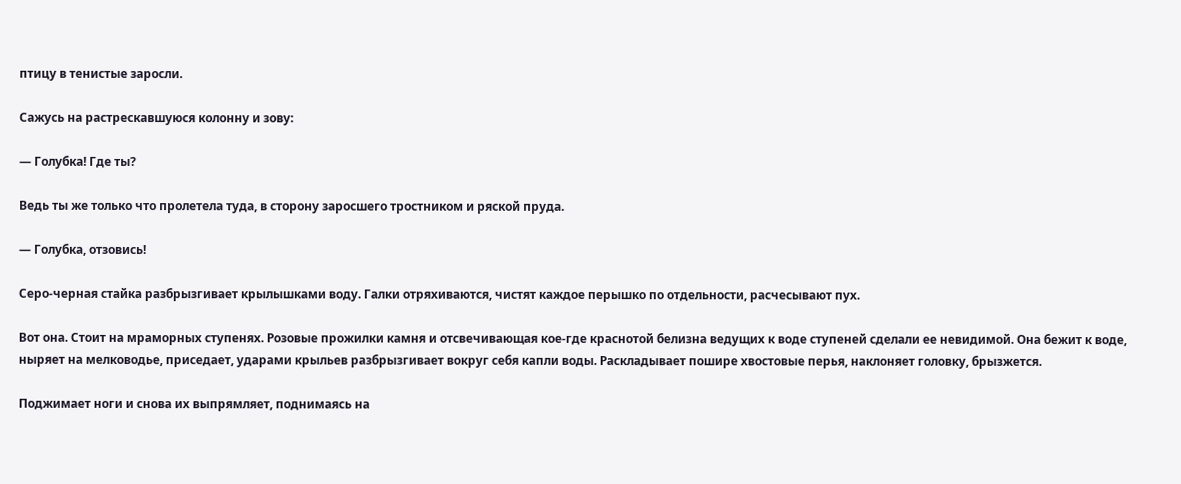птицу в тенистые заросли.

Сажусь на растрескавшуюся колонну и зову:

— Голубка! Где ты?

Ведь ты же только что пролетела туда, в сторону заросшего тростником и ряской пруда.

— Голубка, отзовись!

Серо-черная стайка разбрызгивает крылышками воду. Галки отряхиваются, чистят каждое перышко по отдельности, расчесывают пух.

Вот она. Стоит на мраморных ступенях. Розовые прожилки камня и отсвечивающая кое-где краснотой белизна ведущих к воде ступеней сделали ее невидимой. Она бежит к воде, ныряет на мелководье, приседает, ударами крыльев разбрызгивает вокруг себя капли воды. Раскладывает пошире хвостовые перья, наклоняет головку, брызжется.

Поджимает ноги и снова их выпрямляет, поднимаясь на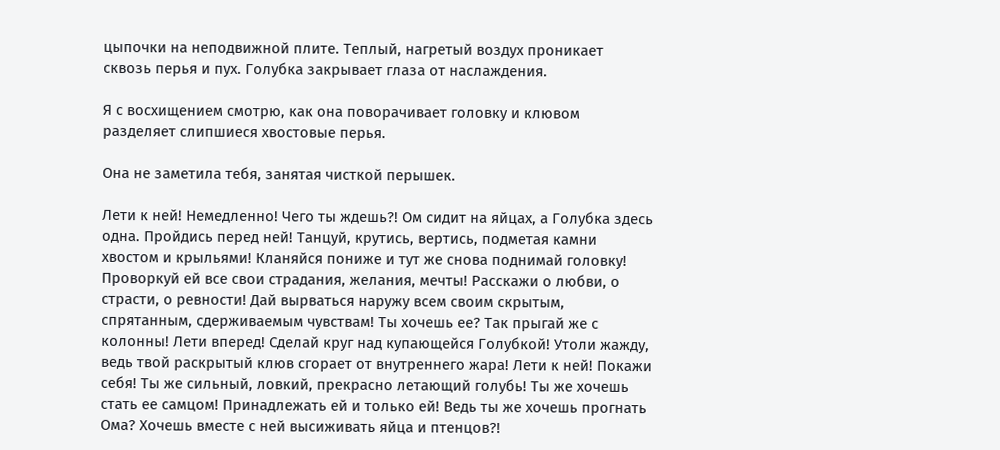цыпочки на неподвижной плите. Теплый, нагретый воздух проникает сквозь перья и пух. Голубка закрывает глаза от наслаждения.

Я с восхищением смотрю, как она поворачивает головку и клювом разделяет слипшиеся хвостовые перья.

Она не заметила тебя, занятая чисткой перышек.

Лети к ней! Немедленно! Чего ты ждешь?! Ом сидит на яйцах, а Голубка здесь одна. Пройдись перед ней! Танцуй, крутись, вертись, подметая камни хвостом и крыльями! Кланяйся пониже и тут же снова поднимай головку! Проворкуй ей все свои страдания, желания, мечты! Расскажи о любви, о страсти, о ревности! Дай вырваться наружу всем своим скрытым, спрятанным, сдерживаемым чувствам! Ты хочешь ее? Так прыгай же с колонны! Лети вперед! Сделай круг над купающейся Голубкой! Утоли жажду, ведь твой раскрытый клюв сгорает от внутреннего жара! Лети к ней! Покажи себя! Ты же сильный, ловкий, прекрасно летающий голубь! Ты же хочешь стать ее самцом! Принадлежать ей и только ей! Ведь ты же хочешь прогнать Ома? Хочешь вместе с ней высиживать яйца и птенцов?!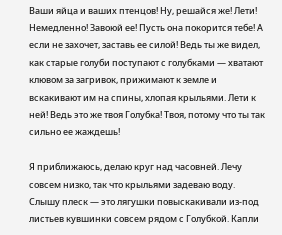Ваши яйца и ваших птенцов! Ну, решайся же! Лети! Немедленно! Завоюй ее! Пусть она покорится тебе! А если не захочет, заставь ее силой! Ведь ты же видел, как старые голуби поступают с голубками — хватают клювом за загривок, прижимают к земле и вскакивают им на спины, хлопая крыльями. Лети к ней! Ведь это же твоя Голубка! Твоя, потому что ты так сильно ее жаждешь!

Я приближаюсь, делаю круг над часовней. Лечу совсем низко, так что крыльями задеваю воду. Слышу плеск — это лягушки повыскакивали из-под листьев кувшинки совсем рядом с Голубкой. Капли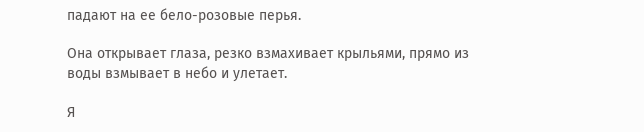падают на ее бело-розовые перья.

Она открывает глаза, резко взмахивает крыльями, прямо из воды взмывает в небо и улетает.

Я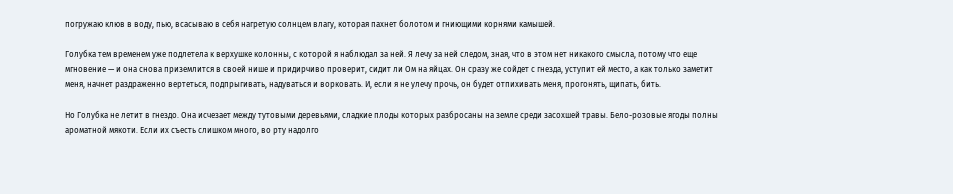погружаю клюв в воду, пью, всасываю в себя нагретую солнцем влагу, которая пахнет болотом и гниющими корнями камышей.

Голубка тем временем уже подлетела к верхушке колонны, с которой я наблюдал за ней. Я лечу за ней следом, зная, что в этом нет никакого смысла, потому что еще мгновение — и она снова приземлится в своей нише и придирчиво проверит, сидит ли Ом на яйцах. Он сразу же сойдет с гнезда, уступит ей место, а как только заметит меня, начнет раздраженно вертеться, подпрыгивать, надуваться и ворковать. И, если я не улечу прочь, он будет отпихивать меня, прогонять, щипать, бить.

Но Голубка не летит в гнездо. Она исчезает между тутовыми деревьями, сладкие плоды которых разбросаны на земле среди засохшей травы. Бело-розовые ягоды полны ароматной мякоти. Если их съесть слишком много, во рту надолго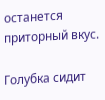останется приторный вкус.

Голубка сидит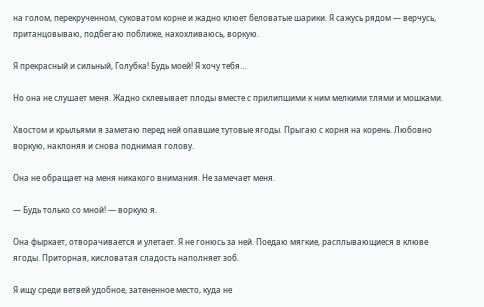на голом, перекрученном, суковатом корне и жадно клюет беловатые шарики. Я сажусь рядом — верчусь, пританцовываю, подбегаю поближе, нахохливаюсь, воркую.

Я прекрасный и сильный, Голубка! Будь моей! Я хочу тебя…

Но она не слушает меня. Жадно склевывает плоды вместе с прилипшими к ним мелкими тлями и мошками.

Хвостом и крыльями я заметаю перед ней опавшие тутовые ягоды. Прыгаю с корня на корень. Любовно воркую, наклоняя и снова поднимая голову.

Она не обращает на меня никакого внимания. Не замечает меня.

— Будь только со мной! — воркую я.

Она фыркает, отворачивается и улетает. Я не гонюсь за ней. Поедаю мягкие, расплывающиеся в клюве ягоды. Приторная, кисловатая сладость наполняет зоб.

Я ищу среди ветвей удобное, затененное место, куда не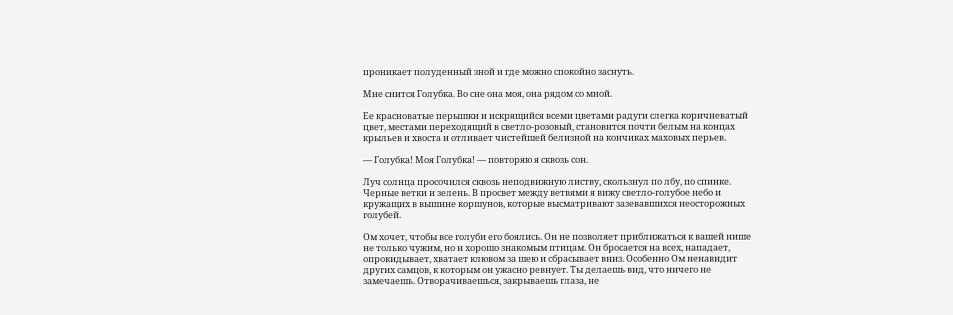проникает полуденный зной и где можно спокойно заснуть.

Мне снится Голубка. Во сне она моя, она рядом со мной.

Ее красноватые перышки и искрящийся всеми цветами радуги слегка коричневатый цвет, местами переходящий в светло-розовый, становится почти белым на концах крыльев и хвоста и отливает чистейшей белизной на кончиках маховых перьев.

— Голубка! Моя Голубка! — повторяю я сквозь сон.

Луч солнца просочился сквозь неподвижную листву, скользнул по лбу, по спинке. Черные ветки и зелень. В просвет между ветвями я вижу светло-голубое небо и кружащих в вышине коршунов, которые высматривают зазевавшихся неосторожных голубей.

Ом хочет, чтобы все голуби его боялись. Он не позволяет приближаться к вашей нише не только чужим, но и хорошо знакомым птицам. Он бросается на всех, нападает, опрокидывает, хватает клювом за шею и сбрасывает вниз. Особенно Ом ненавидит других самцов, к которым он ужасно ревнует. Ты делаешь вид, что ничего не замечаешь. Отворачиваешься, закрываешь глаза, не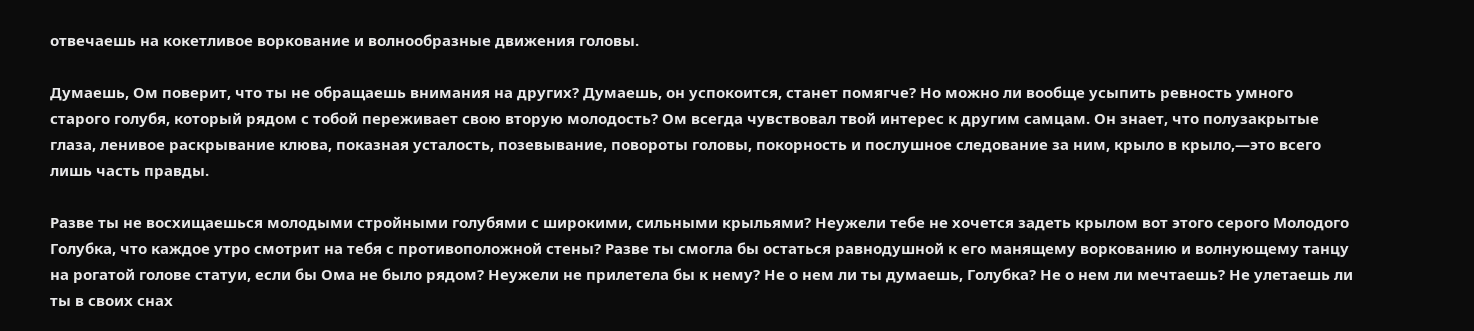отвечаешь на кокетливое воркование и волнообразные движения головы.

Думаешь, Ом поверит, что ты не обращаешь внимания на других? Думаешь, он успокоится, станет помягче? Но можно ли вообще усыпить ревность умного старого голубя, который рядом с тобой переживает свою вторую молодость? Ом всегда чувствовал твой интерес к другим самцам. Он знает, что полузакрытые глаза, ленивое раскрывание клюва, показная усталость, позевывание, повороты головы, покорность и послушное следование за ним, крыло в крыло,—это всего лишь часть правды.

Разве ты не восхищаешься молодыми стройными голубями с широкими, сильными крыльями? Неужели тебе не хочется задеть крылом вот этого серого Молодого Голубка, что каждое утро смотрит на тебя с противоположной стены? Разве ты смогла бы остаться равнодушной к его манящему воркованию и волнующему танцу на рогатой голове статуи, если бы Ома не было рядом? Неужели не прилетела бы к нему? Не о нем ли ты думаешь, Голубка? Не о нем ли мечтаешь? Не улетаешь ли ты в своих снах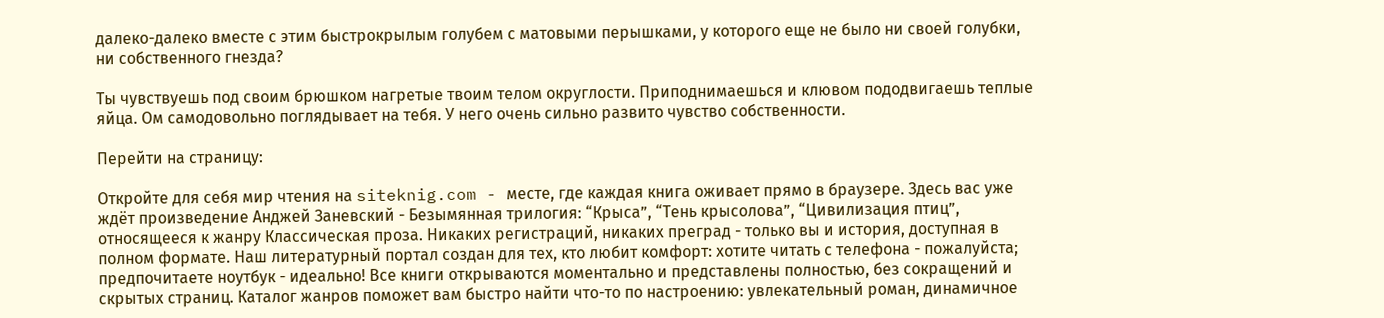далеко-далеко вместе с этим быстрокрылым голубем с матовыми перышками, у которого еще не было ни своей голубки, ни собственного гнезда?

Ты чувствуешь под своим брюшком нагретые твоим телом округлости. Приподнимаешься и клювом пододвигаешь теплые яйца. Ом самодовольно поглядывает на тебя. У него очень сильно развито чувство собственности.

Перейти на страницу:

Откройте для себя мир чтения на siteknig.com - месте, где каждая книга оживает прямо в браузере. Здесь вас уже ждёт произведение Анджей Заневский - Безымянная трилогия: “Крыса”, “Тень крысолова”, “Цивилизация птиц”, относящееся к жанру Классическая проза. Никаких регистраций, никаких преград - только вы и история, доступная в полном формате. Наш литературный портал создан для тех, кто любит комфорт: хотите читать с телефона - пожалуйста; предпочитаете ноутбук - идеально! Все книги открываются моментально и представлены полностью, без сокращений и скрытых страниц. Каталог жанров поможет вам быстро найти что-то по настроению: увлекательный роман, динамичное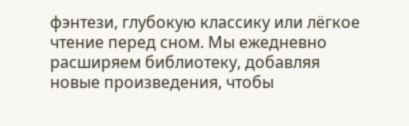фэнтези, глубокую классику или лёгкое чтение перед сном. Мы ежедневно расширяем библиотеку, добавляя новые произведения, чтобы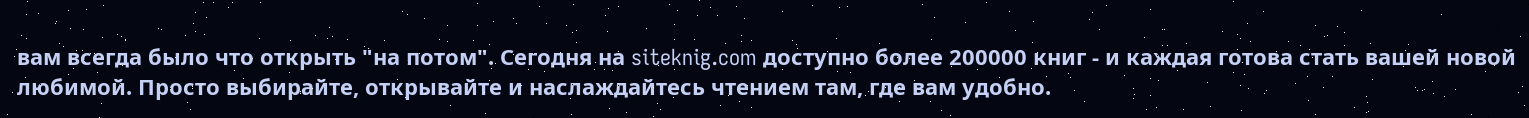вам всегда было что открыть "на потом". Сегодня на siteknig.com доступно более 200000 книг - и каждая готова стать вашей новой любимой. Просто выбирайте, открывайте и наслаждайтесь чтением там, где вам удобно.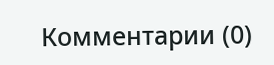Комментарии (0)